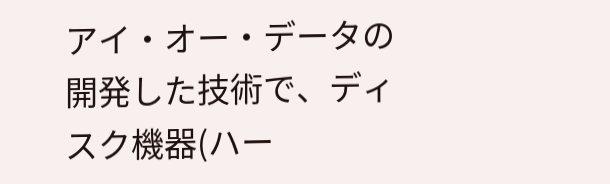アイ・オー・データの開発した技術で、ディスク機器(ハー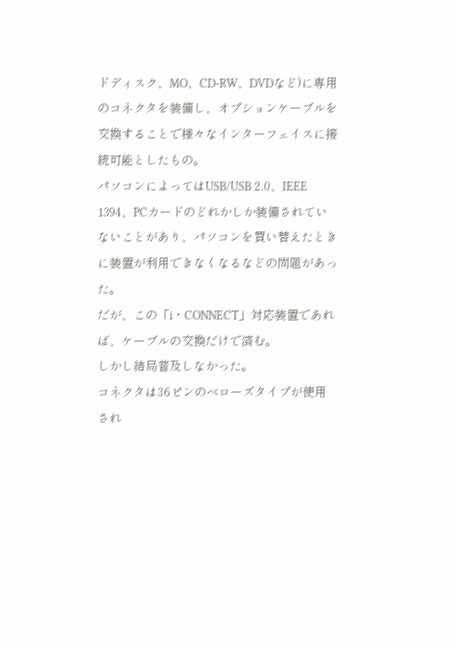ドディスク、MO、CD-RW、DVDなど)に専用のコネクタを装備し、オプションケーブルを交換することで様々なインターフェイスに接続可能としたもの。
パソコンによってはUSB/USB 2.0、IEEE 1394、PCカードのどれかしか装備されていないことがあり、パソコンを買い替えたときに装置が利用できなくなるなどの問題があった。
だが、この「i・CONNECT」対応装置であれば、ケーブルの交換だけで済む。
しかし結局普及しなかった。
コネクタは36ピンのベローズタイプが使用され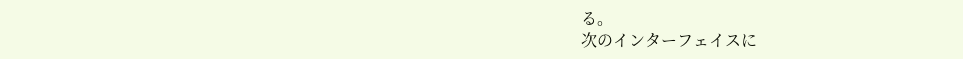る。
次のインターフェイスに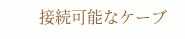接続可能なケーブ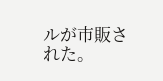ルが市販された。